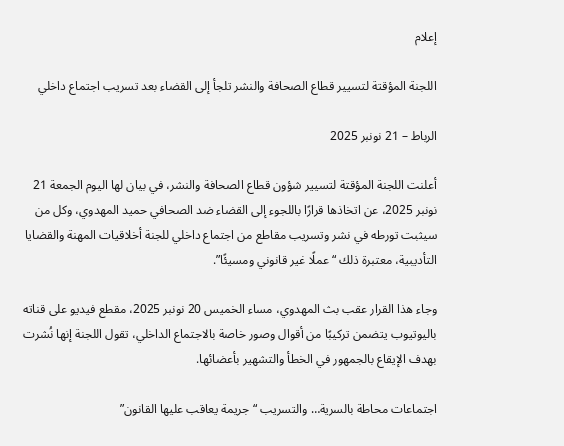إعلام

اللجنة المؤقتة لتسيير قطاع الصحافة والنشر تلجأ إلى القضاء بعد تسريب اجتماع داخلي

الرباط – 21 نونبر 2025

أعلنت اللجنة المؤقتة لتسيير شؤون قطاع الصحافة والنشر، في بيان لها اليوم الجمعة 21 نونبر 2025، عن اتخاذها قرارًا باللجوء إلى القضاء ضد الصحافي حميد المهدوي، وكل من سيثبت تورطه في نشر وتسريب مقاطع من اجتماع داخلي للجنة أخلاقيات المهنة والقضايا التأديبية، معتبرة ذلك “عملًا غير قانوني ومسيئًا”.

وجاء هذا القرار عقب بث المهدوي، مساء الخميس 20 نونبر 2025، مقطع فيديو على قناته باليوتيوب يتضمن تركيبًا من أقوال وصور خاصة بالاجتماع الداخلي، تقول اللجنة إنها نُشرت بهدف الإيقاع بالجمهور في الخطأ والتشهير بأعضائها.

اجتماعات محاطة بالسرية… والتسريب “جريمة يعاقب عليها القانون”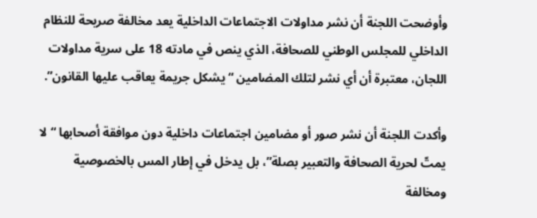وأوضحت اللجنة أن نشر مداولات الاجتماعات الداخلية يعد مخالفة صريحة للنظام الداخلي للمجلس الوطني للصحافة، الذي ينص في مادته 18 على سرية مداولات اللجان، معتبرة أن أي نشر لتلك المضامين “يشكل جريمة يعاقب عليها القانون”.

وأكدت اللجنة أن نشر صور أو مضامين اجتماعات داخلية دون موافقة أصحابها “لا يمتّ لحرية الصحافة والتعبير بصلة”، بل يدخل في إطار المس بالخصوصية ومخالفة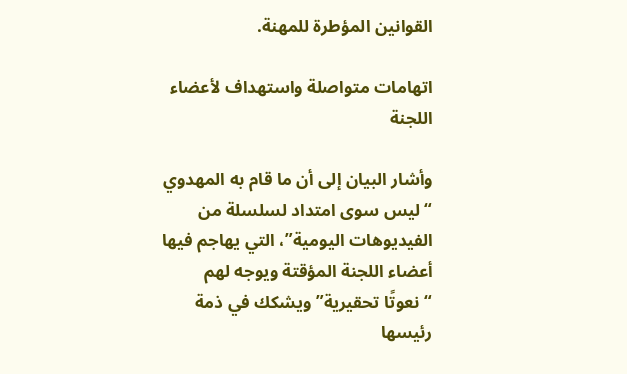القوانين المؤطرة للمهنة.

اتهامات متواصلة واستهداف لأعضاء اللجنة

وأشار البيان إلى أن ما قام به المهدوي “ليس سوى امتداد لسلسلة من الفيديوهات اليومية”، التي يهاجم فيها أعضاء اللجنة المؤقتة ويوجه لهم “نعوتًا تحقيرية” ويشكك في ذمة رئيسها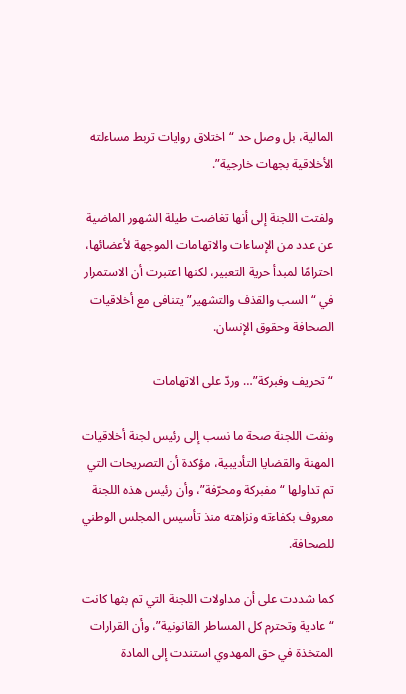المالية، بل وصل حد “اختلاق روايات تربط مساءلته الأخلاقية بجهات خارجية”.

ولفتت اللجنة إلى أنها تغاضت طيلة الشهور الماضية عن عدد من الإساءات والاتهامات الموجهة لأعضائها، احترامًا لمبدأ حرية التعبير، لكنها اعتبرت أن الاستمرار في “السب والقذف والتشهير” يتنافى مع أخلاقيات الصحافة وحقوق الإنسان.

“تحريف وفبركة”… وردّ على الاتهامات

ونفت اللجنة صحة ما نسب إلى رئيس لجنة أخلاقيات المهنة والقضايا التأديبية، مؤكدة أن التصريحات التي تم تداولها “مفبركة ومحرّفة”، وأن رئيس هذه اللجنة معروف بكفاءته ونزاهته منذ تأسيس المجلس الوطني للصحافة.

كما شددت على أن مداولات اللجنة التي تم بثها كانت “عادية وتحترم كل المساطر القانونية”، وأن القرارات المتخذة في حق المهدوي استندت إلى المادة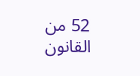52 من القانون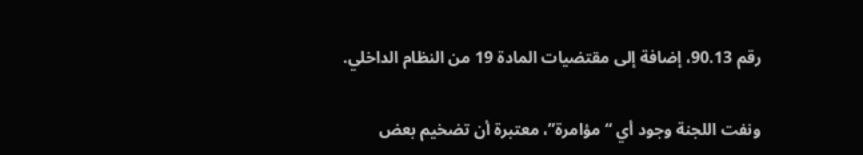رقم 90.13، إضافة إلى مقتضيات المادة 19 من النظام الداخلي.

ونفت اللجنة وجود أي “مؤامرة”، معتبرة أن تضخيم بعض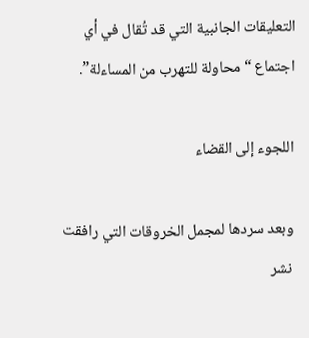التعليقات الجانبية التي قد تُقال في أي اجتماع “محاولة للتهرب من المساءلة”.

اللجوء إلى القضاء

وبعد سردها لمجمل الخروقات التي رافقت نشر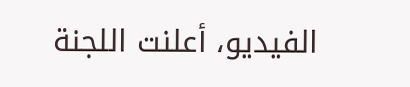الفيديو، أعلنت اللجنة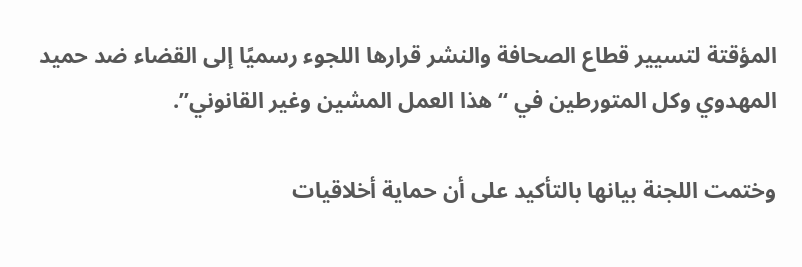المؤقتة لتسيير قطاع الصحافة والنشر قرارها اللجوء رسميًا إلى القضاء ضد حميد المهدوي وكل المتورطين في “هذا العمل المشين وغير القانوني”.

وختمت اللجنة بيانها بالتأكيد على أن حماية أخلاقيات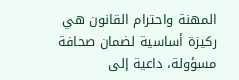المهنة واحترام القانون هي ركيزة أساسية لضمان صحافة مسؤولة، داعية إلى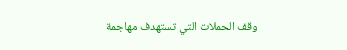وقف الحملات التي تستهدف مهاجمة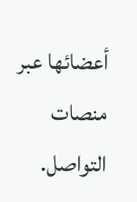أعضائها عبر منصات التواصل.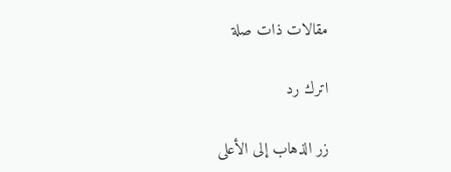مقالات ذات صلة

اترك رد

زر الذهاب إلى الأعلى